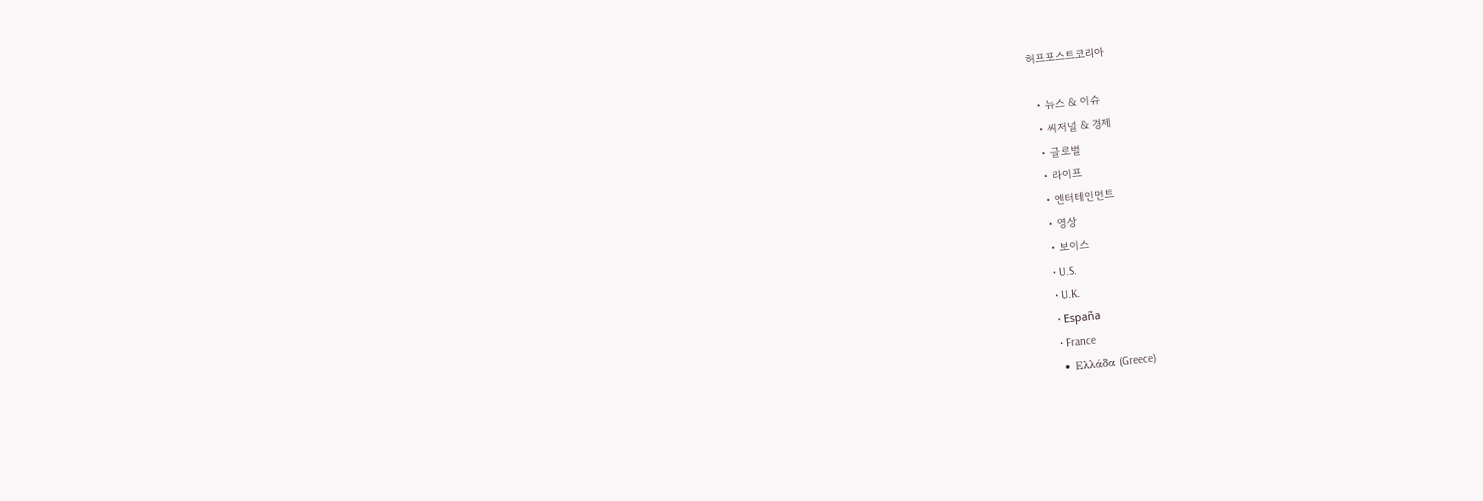허프포스트코리아

  • 뉴스 & 이슈
  • 씨저널 & 경제
  • 글로벌
  • 라이프
  • 엔터테인먼트
  • 영상
  • 보이스
  • U.S.
  • U.K.
  • España
  • France
  • Ελλάδα (Greece)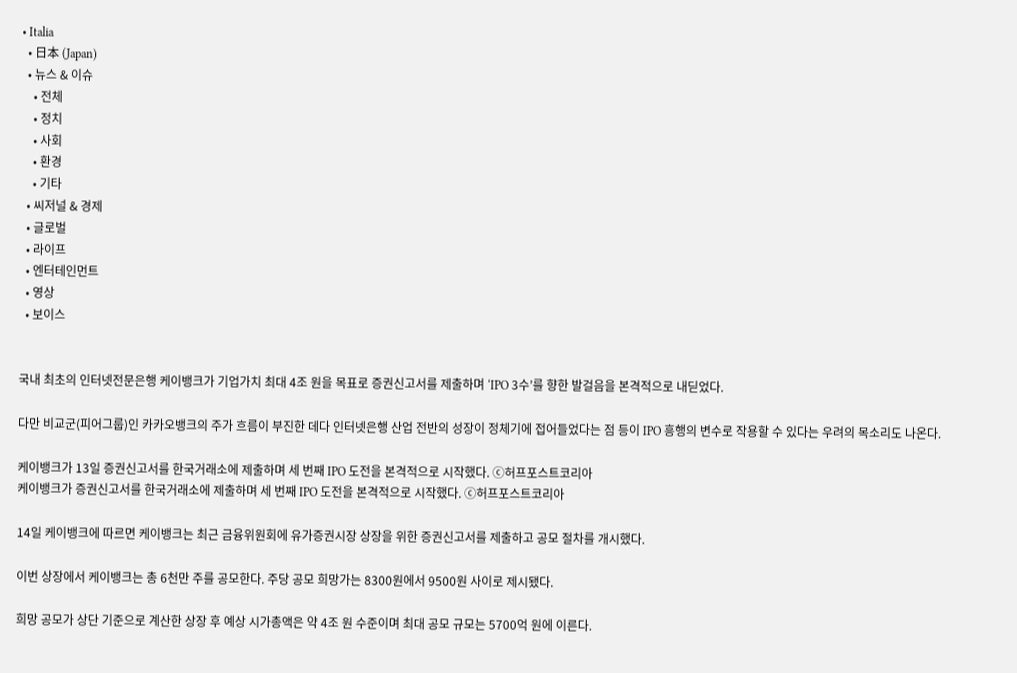• Italia
  • 日本 (Japan)
  • 뉴스 & 이슈
    • 전체
    • 정치
    • 사회
    • 환경
    • 기타
  • 씨저널 & 경제
  • 글로벌
  • 라이프
  • 엔터테인먼트
  • 영상
  • 보이스


국내 최초의 인터넷전문은행 케이뱅크가 기업가치 최대 4조 원을 목표로 증권신고서를 제출하며 ‘IPO 3수’를 향한 발걸음을 본격적으로 내딛었다.

다만 비교군(피어그룹)인 카카오뱅크의 주가 흐름이 부진한 데다 인터넷은행 산업 전반의 성장이 정체기에 접어들었다는 점 등이 IPO 흥행의 변수로 작용할 수 있다는 우려의 목소리도 나온다.

케이뱅크가 13일 증권신고서를 한국거래소에 제출하며 세 번째 IPO 도전을 본격적으로 시작했다. ⓒ허프포스트코리아
케이뱅크가 증권신고서를 한국거래소에 제출하며 세 번째 IPO 도전을 본격적으로 시작했다. ⓒ허프포스트코리아

14일 케이뱅크에 따르면 케이뱅크는 최근 금융위원회에 유가증권시장 상장을 위한 증권신고서를 제출하고 공모 절차를 개시했다.

이번 상장에서 케이뱅크는 총 6천만 주를 공모한다. 주당 공모 희망가는 8300원에서 9500원 사이로 제시됐다.

희망 공모가 상단 기준으로 계산한 상장 후 예상 시가총액은 약 4조 원 수준이며 최대 공모 규모는 5700억 원에 이른다.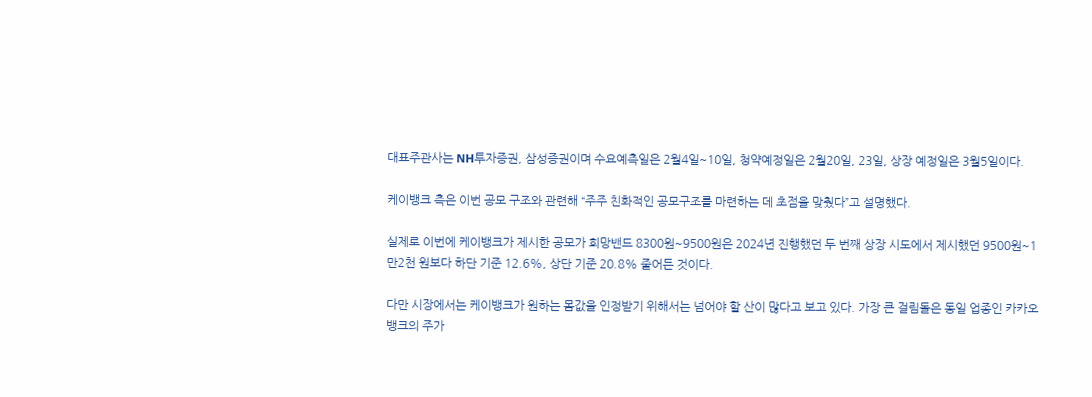대표주관사는 NH투자증권, 삼성증권이며 수요예측일은 2월4일~10일, 청약예정일은 2월20일, 23일, 상장 예정일은 3월5일이다.

케이뱅크 측은 이번 공모 구조와 관련해 “주주 친화적인 공모구조를 마련하는 데 초점을 맞췄다”고 설명했다.

실제로 이번에 케이뱅크가 제시한 공모가 희망밴드 8300원~9500원은 2024년 진행했던 두 번째 상장 시도에서 제시했던 9500원~1만2천 원보다 하단 기준 12.6%, 상단 기준 20.8% 줄어든 것이다.

다만 시장에서는 케이뱅크가 원하는 몸값을 인정받기 위해서는 넘어야 할 산이 많다고 보고 있다. 가장 큰 걸림돌은 동일 업종인 카카오뱅크의 주가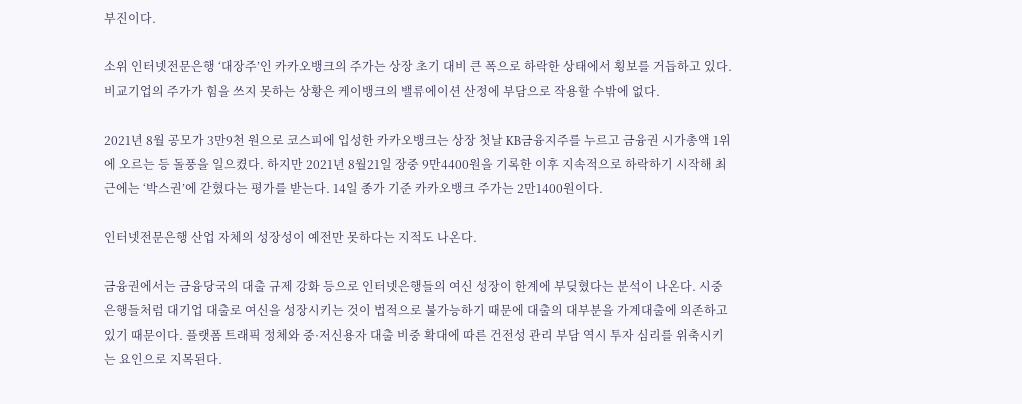부진이다.

소위 인터넷전문은행 ‘대장주’인 카카오뱅크의 주가는 상장 초기 대비 큰 폭으로 하락한 상태에서 횡보를 거듭하고 있다. 비교기업의 주가가 힘을 쓰지 못하는 상황은 케이뱅크의 밸류에이션 산정에 부담으로 작용할 수밖에 없다.

2021년 8월 공모가 3만9천 원으로 코스피에 입성한 카카오뱅크는 상장 첫날 KB금융지주를 누르고 금융권 시가총액 1위에 오르는 등 돌풍을 일으켰다. 하지만 2021년 8월21일 장중 9만4400원을 기록한 이후 지속적으로 하락하기 시작해 최근에는 ‘박스권’에 갇혔다는 평가를 받는다. 14일 종가 기준 카카오뱅크 주가는 2만1400원이다.

인터넷전문은행 산업 자체의 성장성이 예전만 못하다는 지적도 나온다.

금융권에서는 금융당국의 대출 규제 강화 등으로 인터넷은행들의 여신 성장이 한계에 부딪혔다는 분석이 나온다. 시중 은행들처럼 대기업 대출로 여신을 성장시키는 것이 법적으로 불가능하기 때문에 대출의 대부분을 가계대출에 의존하고 있기 때문이다. 플랫폼 트래픽 정체와 중·저신용자 대출 비중 확대에 따른 건전성 관리 부담 역시 투자 심리를 위축시키는 요인으로 지목된다.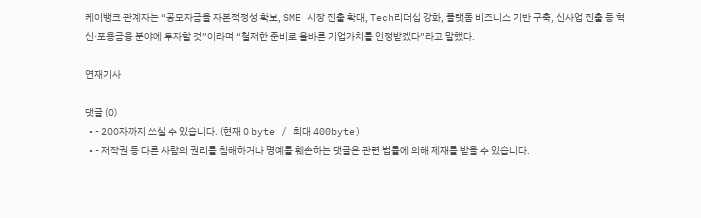케이뱅크 관계자는 “공모자금을 자본적정성 확보, SME 시장 진출 확대, Tech리더십 강화, 플랫폼 비즈니스 기반 구축, 신사업 진출 등 혁신·포용금융 분야에 투자할 것”이라며 “철저한 준비로 올바른 기업가치를 인정받겠다”라고 말했다.

연재기사

댓글 (0)
  • - 200자까지 쓰실 수 있습니다. (현재 0 byte / 최대 400byte)
  • - 저작권 등 다른 사람의 권리를 침해하거나 명예를 훼손하는 댓글은 관련 법률에 의해 제재를 받을 수 있습니다.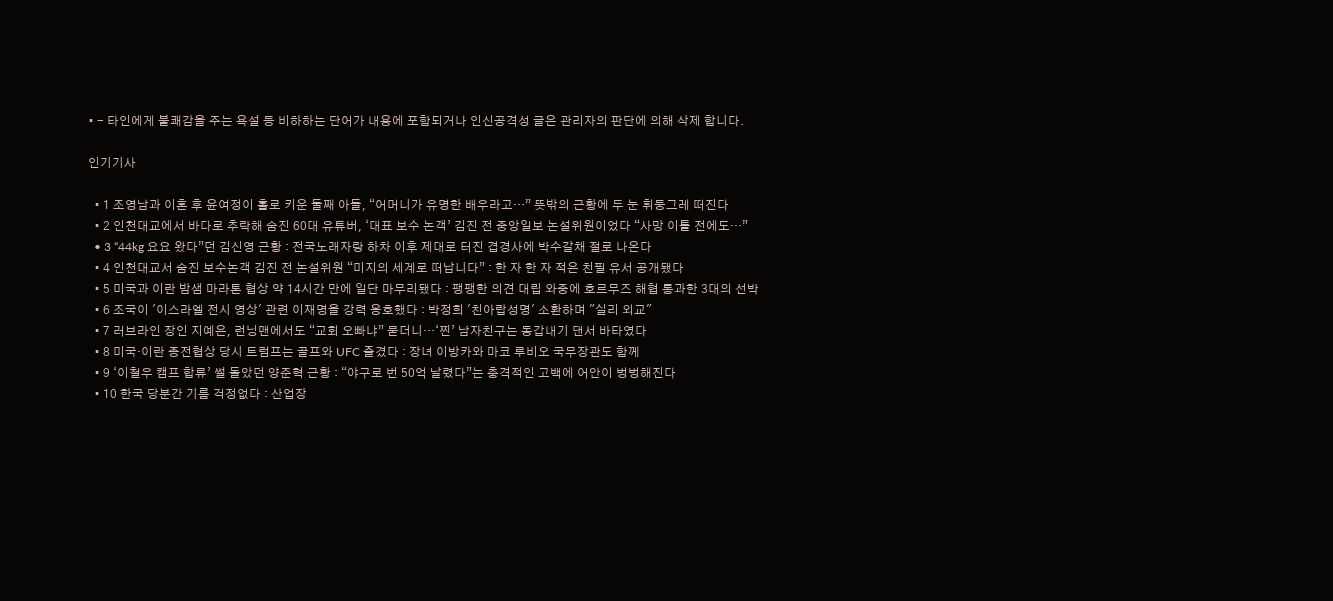• - 타인에게 불쾌감을 주는 욕설 등 비하하는 단어가 내용에 포함되거나 인신공격성 글은 관리자의 판단에 의해 삭제 합니다.

인기기사

  • 1 조영남과 이혼 후 윤여정이 홀로 키운 둘째 아들, “어머니가 유명한 배우라고…” 뜻밖의 근황에 두 눈 휘둥그레 떠진다
  • 2 인천대교에서 바다로 추락해 숨진 60대 유튜버, ‘대표 보수 논객’ 김진 전 중앙일보 논설위원이었다 “사망 이틀 전에도…”
  • 3 “44kg 요요 왔다”던 김신영 근황 : 전국노래자랑 하차 이후 제대로 터진 겹경사에 박수갈채 절로 나온다
  • 4 인천대교서 숨진 보수논객 김진 전 논설위원 “미지의 세계로 떠납니다” : 한 자 한 자 적은 친필 유서 공개됐다
  • 5 미국과 이란 밤샘 마라톤 협상 약 14시간 만에 일단 마무리됐다 : 팽팽한 의견 대립 와중에 호르무즈 해협 통과한 3대의 선박
  • 6 조국이 '이스라엘 전시 영상' 관련 이재명을 강력 옹호했다 : 박정희 '친아랍성명' 소환하며 "실리 외교"
  • 7 러브라인 장인 지예은, 런닝맨에서도 “교회 오빠냐” 묻더니…‘찐’ 남자친구는 동갑내기 댄서 바타였다
  • 8 미국·이란 종전협상 당시 트럼프는 골프와 UFC 즐겼다 : 장녀 이방카와 마코 루비오 국무장관도 함께
  • 9 ‘이철우 캠프 합류’ 썰 돌았던 양준혁 근황 : “야구로 번 50억 날렸다”는 충격적인 고백에 어안이 벙벙해진다
  • 10 한국 당분간 기름 걱정없다 : 산업장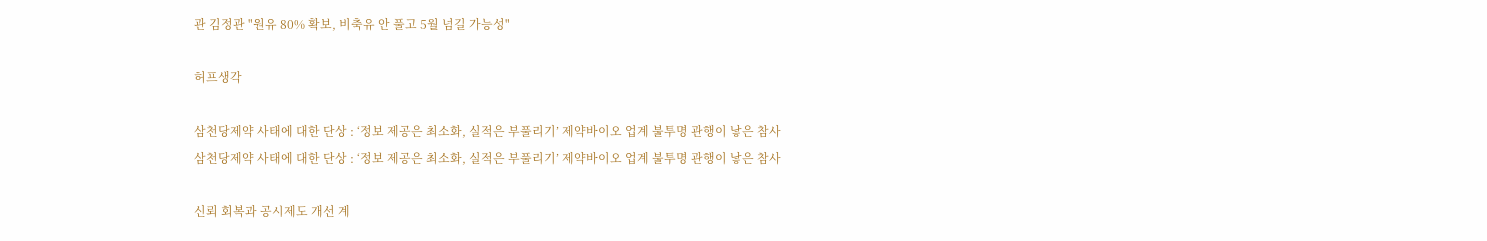관 김정관 "원유 80% 확보, 비축유 안 풀고 5월 넘길 가능성"

허프생각

삼천당제약 사태에 대한 단상 : ‘정보 제공은 최소화, 실적은 부풀리기’ 제약바이오 업계 불투명 관행이 낳은 참사
삼천당제약 사태에 대한 단상 : ‘정보 제공은 최소화, 실적은 부풀리기’ 제약바이오 업계 불투명 관행이 낳은 참사

신뢰 회복과 공시제도 개선 계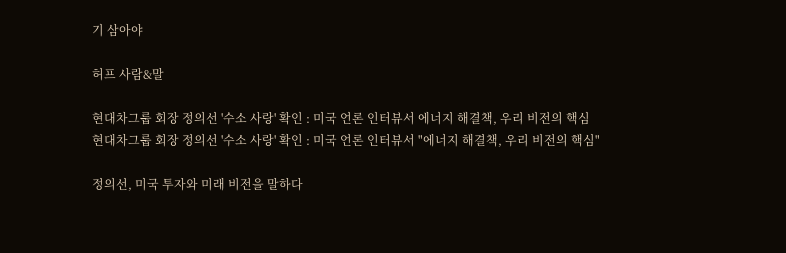기 삼아야

허프 사람&말

현대차그룹 회장 정의선 '수소 사랑' 확인 : 미국 언론 인터뷰서 에너지 해결책, 우리 비전의 핵심
현대차그룹 회장 정의선 '수소 사랑' 확인 : 미국 언론 인터뷰서 "에너지 해결책, 우리 비전의 핵심"

정의선, 미국 투자와 미래 비전을 말하다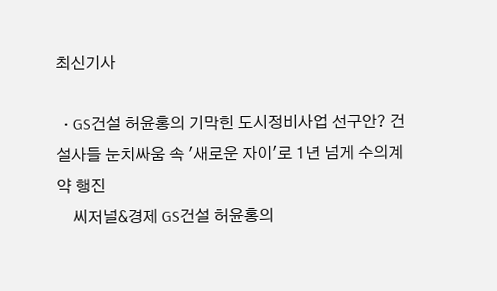최신기사

  • GS건설 허윤홍의 기막힌 도시정비사업 선구안? 건설사들 눈치싸움 속 '새로운 자이'로 1년 넘게 수의계약 행진
    씨저널&경제 GS건설 허윤홍의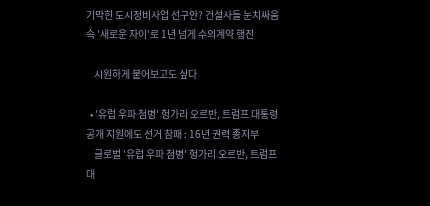기막힌 도시정비사업 선구안? 건설사들 눈치싸움 속 '새로운 자이'로 1년 넘게 수의계약 행진

    시원하게 붙어보고도 싶다

  • '유럽 우파 첨병' 헝가리 오르반, 트럼프 대통령 공개 지원에도 선거 참패 : 16년 권력 종지부
    글로벌 '유럽 우파 첨병' 헝가리 오르반, 트럼프 대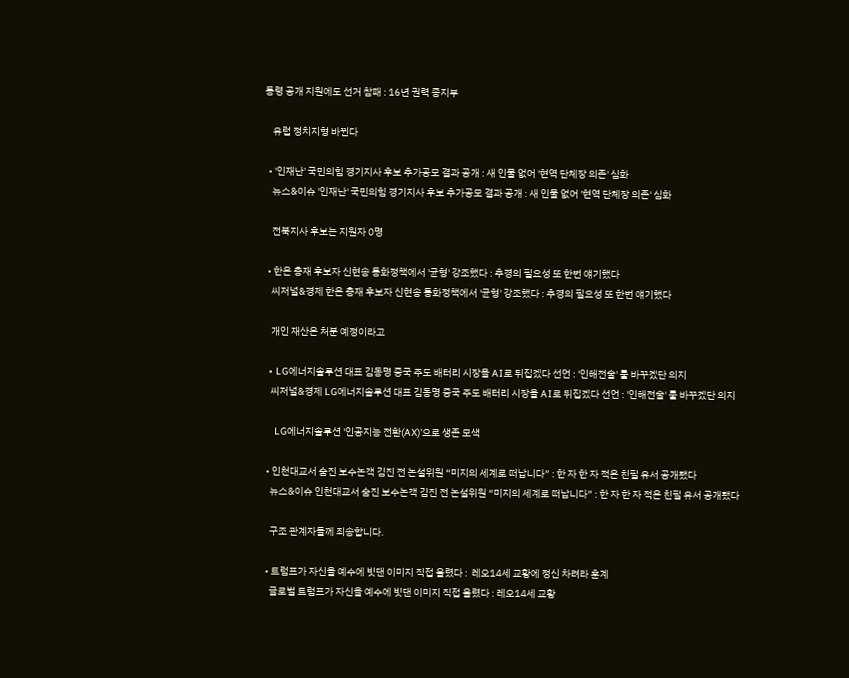통령 공개 지원에도 선거 참패 : 16년 권력 종지부

    유럽 정치지형 바뀐다

  • '인재난' 국민의힘 경기지사 후보 추가공모 결과 공개 : 새 인물 없어 '현역 단체장 의존' 심화
    뉴스&이슈 '인재난' 국민의힘 경기지사 후보 추가공모 결과 공개 : 새 인물 없어 '현역 단체장 의존' 심화

    전북지사 후보는 지원자 0명

  • 한은 총재 후보자 신현송 통화정책에서 '균형' 강조했다 : 추경의 필요성 또 한번 얘기했다
    씨저널&경제 한은 총재 후보자 신현송 통화정책에서 '균형' 강조했다 : 추경의 필요성 또 한번 얘기했다

    개인 재산은 처분 예정이라고

  • LG에너지솔루션 대표 김동명 중국 주도 배터리 시장을 AI로 뒤집겠다 선언 : '인해전술' 룰 바꾸겠단 의지
    씨저널&경제 LG에너지솔루션 대표 김동명 중국 주도 배터리 시장을 AI로 뒤집겠다 선언 : '인해전술' 룰 바꾸겠단 의지

    LG에너지솔루션 '인공지능 전환(AX)'으로 생존 모색

  • 인천대교서 숨진 보수논객 김진 전 논설위원 “미지의 세계로 떠납니다” : 한 자 한 자 적은 친필 유서 공개됐다
    뉴스&이슈 인천대교서 숨진 보수논객 김진 전 논설위원 “미지의 세계로 떠납니다” : 한 자 한 자 적은 친필 유서 공개됐다

    구조 관계자들께 죄송합니다.

  • 트럼프가 자신을 예수에 빗댄 이미지 직접 올렸다 :  레오14세 교황에 정신 차려라 훈계
    글로벌 트럼프가 자신을 예수에 빗댄 이미지 직접 올렸다 : 레오14세 교황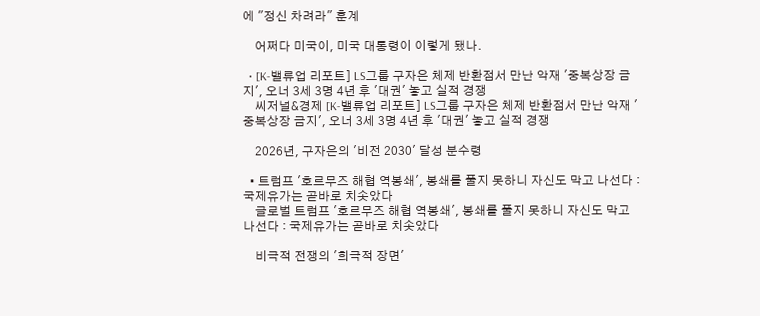에 "정신 차려라" 훈계

    어쩌다 미국이, 미국 대통령이 이렇게 됐나.

  • [K-밸류업 리포트] LS그룹 구자은 체제 반환점서 만난 악재 '중복상장 금지', 오너 3세 3명 4년 후 '대권' 놓고 실적 경쟁
    씨저널&경제 [K-밸류업 리포트] LS그룹 구자은 체제 반환점서 만난 악재 '중복상장 금지', 오너 3세 3명 4년 후 '대권' 놓고 실적 경쟁

    2026년, 구자은의 '비전 2030' 달성 분수령

  • 트럼프 '호르무즈 해협 역봉쇄', 봉쇄를 풀지 못하니 자신도 막고 나선다 : 국제유가는 곧바로 치솟았다
    글로벌 트럼프 '호르무즈 해협 역봉쇄', 봉쇄를 풀지 못하니 자신도 막고 나선다 : 국제유가는 곧바로 치솟았다

    비극적 전쟁의 '희극적 장면'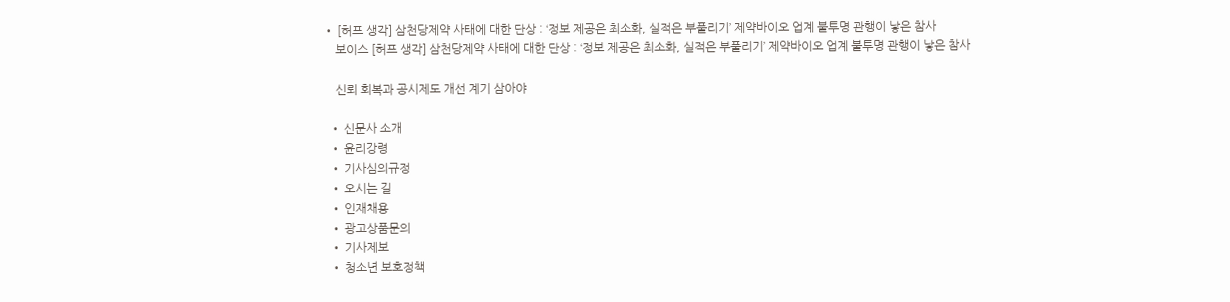• [허프 생각] 삼천당제약 사태에 대한 단상 : ‘정보 제공은 최소화, 실적은 부풀리기’ 제약바이오 업계 불투명 관행이 낳은 참사
    보이스 [허프 생각] 삼천당제약 사태에 대한 단상 : ‘정보 제공은 최소화, 실적은 부풀리기’ 제약바이오 업계 불투명 관행이 낳은 참사

    신뢰 회복과 공시제도 개선 계기 삼아야

  • 신문사 소개
  • 윤리강령
  • 기사심의규정
  • 오시는 길
  • 인재채용
  • 광고상품문의
  • 기사제보
  • 청소년 보호정책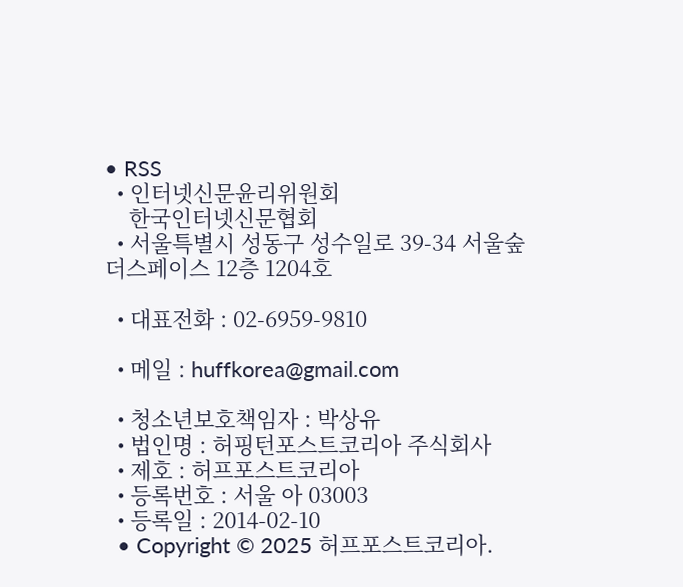• RSS
  • 인터넷신문윤리위원회
    한국인터넷신문협회
  • 서울특별시 성동구 성수일로 39-34 서울숲더스페이스 12층 1204호

  • 대표전화 : 02-6959-9810

  • 메일 : huffkorea@gmail.com

  • 청소년보호책임자 : 박상유
  • 법인명 : 허핑턴포스트코리아 주식회사
  • 제호 : 허프포스트코리아
  • 등록번호 : 서울 아 03003
  • 등록일 : 2014-02-10
  • Copyright © 2025 허프포스트코리아.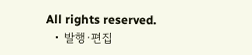All rights reserved.
  • 발행·편집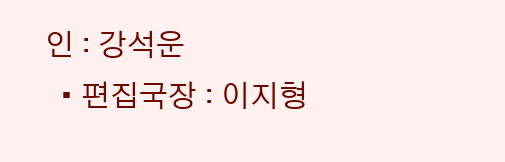인 : 강석운
  • 편집국장 : 이지형